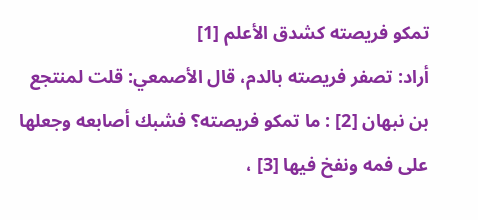تمكو فريصته كشدق الأعلم [1]
أراد: تصفر فريصته بالدم، قال الأصمعي: قلت لمنتجع بن نبهان [2] : ما تمكو فريصته؟ فشبك أصابعه وجعلها على فمه ونفخ فيها [3] ،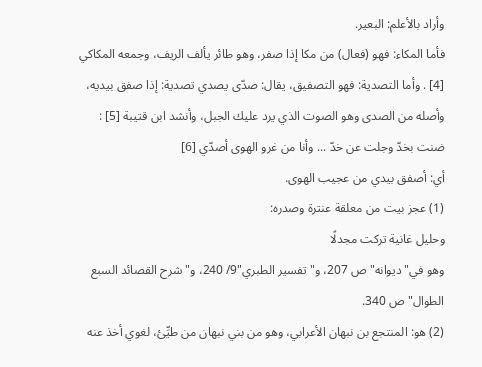وأراد بالأعلم: البعير.
فأما المكاء: فهو (فعال) من مكا إذا صفر، وهو طائر يألف الريف، وجمعه المكاكي [4] . وأما التصدية: فهو التصفيق، يقال: صدّى يصدي تصدية: إذا صفق بيديه، وأصله من الصدى وهو الصوت الذي يرد عليك الجبل، وأنشد ابن قتيبة [5] :
ضنت بخدّ وجلت عن خدّ ... وأنا من غرو الهوى أصدّي [6]
أي: أصفق بيدي من عجيب الهوى.
(1) عجز بيت من معلقة عنترة وصدره:
وحليل غانية تركت مجدلًا
وهو في"ديوانه"ص 207، و"تفسير الطبري"9/ 240، و"شرح القصائد السبع الطوال"ص 340.
(2) هو: المنتجع بن نبهان الأعرابي، وهو من بني نبهان من طيِّئ، لغوي أخذ عنه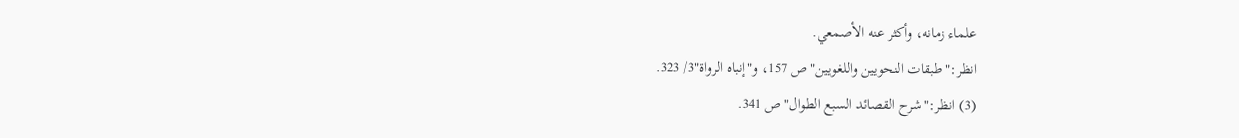علماء زمانه، وأكثر عنه الأصمعي.
انظر:"طبقات النحويين واللغويين"ص 157، و"إنباه الرواة"3/ 323.
(3) انظر:"شرح القصائد السبع الطوال"ص 341.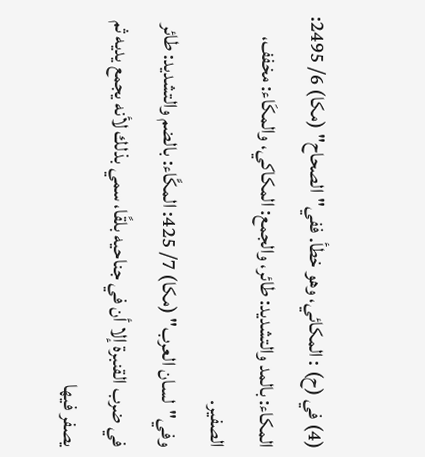(4) في (ح) : المكائي، وهو خطأ. ففي"الصحاح" (مكا) 6/ 2495: المكاء: بالمد والتشديد: طائر، والجمع: المكاكي، والمكَاء: مخفف، الصفير.
وفي"لسان العرب" (مكا) 7/ 425: المكَّاء: بالضم والتشديد: طائر في ضرب القنبرة إلا أن في جناحيه بلقًا، سمي بذلك لأنه يجمع يديه ثم يصفر فيها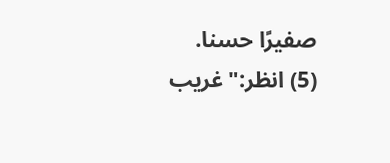صفيرًا حسنا.
(5) انظر:"غريب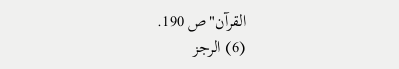القرآن"ص 190.
(6) الرجز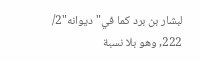لبشار بن برد كما في"ديوانه"2/ 222, وهو بلا نسبة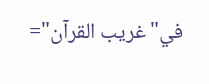في"غريب القرآن"=